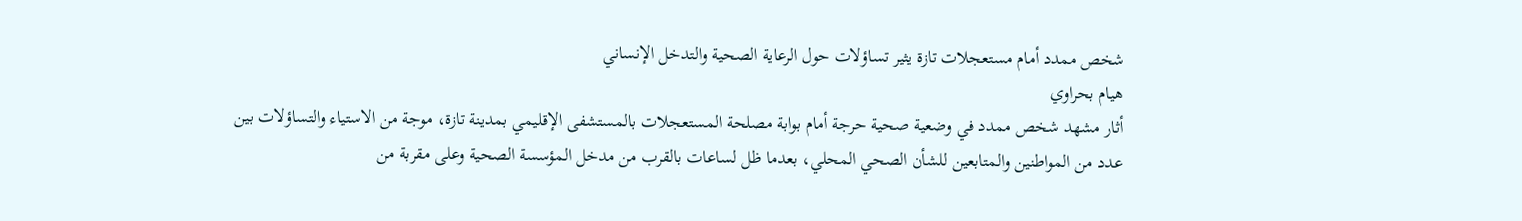شخص ممدد أمام مستعجلات تازة يثير تساؤلات حول الرعاية الصحية والتدخل الإنساني
هيام بحراوي
أثار مشهد شخص ممدد في وضعية صحية حرجة أمام بوابة مصلحة المستعجلات بالمستشفى الإقليمي بمدينة تازة، موجة من الاستياء والتساؤلات بين عدد من المواطنين والمتابعين للشأن الصحي المحلي، بعدما ظل لساعات بالقرب من مدخل المؤسسة الصحية وعلى مقربة من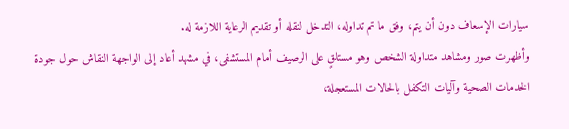سيارات الإسعاف دون أن يتم، وفق ما تم تداوله، التدخل لنقله أو تقديم الرعاية اللازمة له.
وأظهرت صور ومشاهد متداولة الشخص وهو مستلقٍ على الرصيف أمام المستشفى، في مشهد أعاد إلى الواجهة النقاش حول جودة الخدمات الصحية وآليات التكفل بالحالات المستعجلة،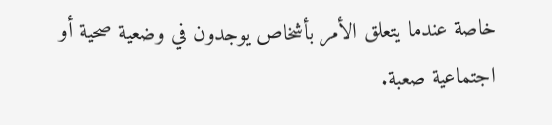خاصة عندما يتعلق الأمر بأشخاص يوجدون في وضعية صحية أو اجتماعية صعبة.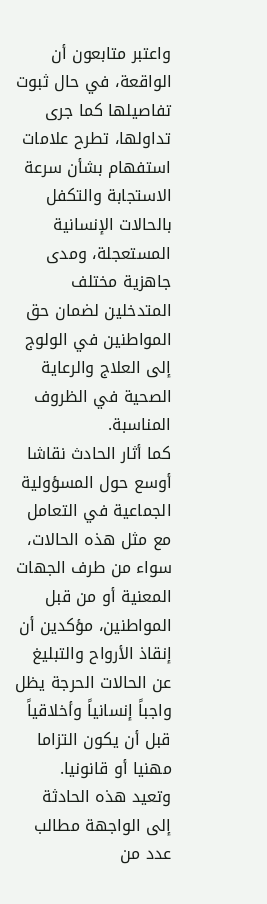واعتبر متابعون أن الواقعة، في حال ثبوت تفاصيلها كما جرى تداولها، تطرح علامات استفهام بشأن سرعة الاستجابة والتكفل بالحالات الإنسانية المستعجلة، ومدى جاهزية مختلف المتدخلين لضمان حق المواطنين في الولوج إلى العلاج والرعاية الصحية في الظروف المناسبة.
كما أثار الحادث نقاشا أوسع حول المسؤولية الجماعية في التعامل مع مثل هذه الحالات، سواء من طرف الجهات المعنية أو من قبل المواطنين، مؤكدين أن إنقاذ الأرواح والتبليغ عن الحالات الحرجة يظل واجباً إنسانياً وأخلاقياً قبل أن يكون التزاما مهنيا أو قانونيا.
وتعيد هذه الحادثة إلى الواجهة مطالب عدد من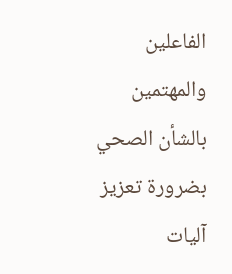الفاعلين والمهتمين بالشأن الصحي بضرورة تعزيز آليات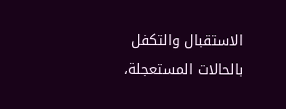الاستقبال والتكفل بالحالات المستعجلة،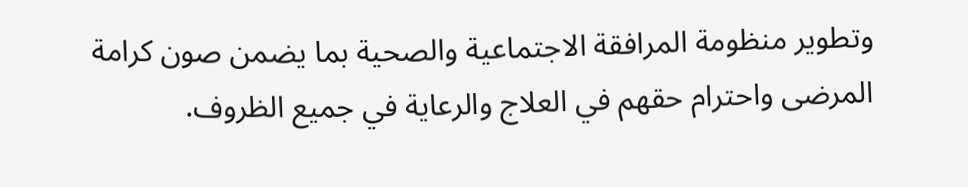وتطوير منظومة المرافقة الاجتماعية والصحية بما يضمن صون كرامة المرضى واحترام حقهم في العلاج والرعاية في جميع الظروف.